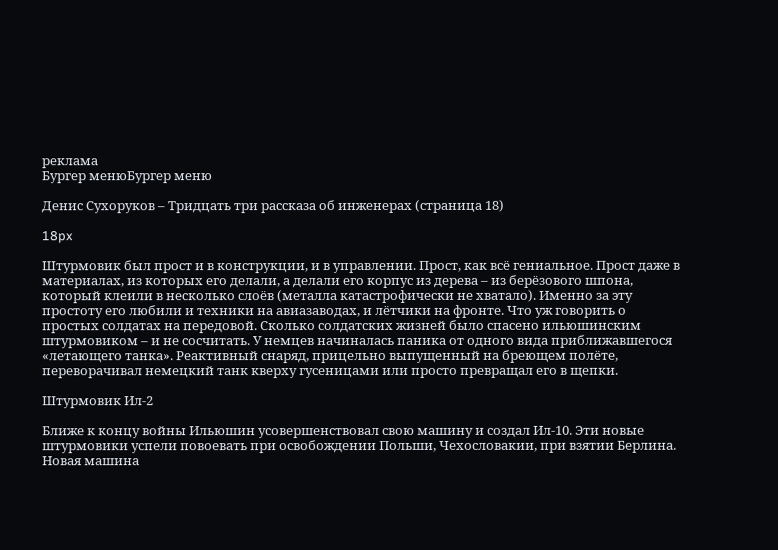реклама
Бургер менюБургер меню

Денис Сухоруков – Тридцать три рассказа об инженерах (страница 18)

18px

Штурмовик был прост и в конструкции, и в управлении. Прост, как всё гениальное. Прост даже в материалах, из которых его делали, а делали его корпус из дерева – из берёзового шпона, который клеили в несколько слоёв (металла катастрофически не хватало). Именно за эту простоту его любили и техники на авиазаводах, и лётчики на фронте. Что уж говорить о простых солдатах на передовой. Сколько солдатских жизней было спасено ильюшинским штурмовиком – и не сосчитать. У немцев начиналась паника от одного вида приближавшегося «летающего танка». Реактивный снаряд, прицельно выпущенный на бреющем полёте, переворачивал немецкий танк кверху гусеницами или просто превращал его в щепки.

Штурмовик Ил-2

Ближе к концу войны Ильюшин усовершенствовал свою машину и создал Ил-10. Эти новые штурмовики успели повоевать при освобождении Польши, Чехословакии, при взятии Берлина. Новая машина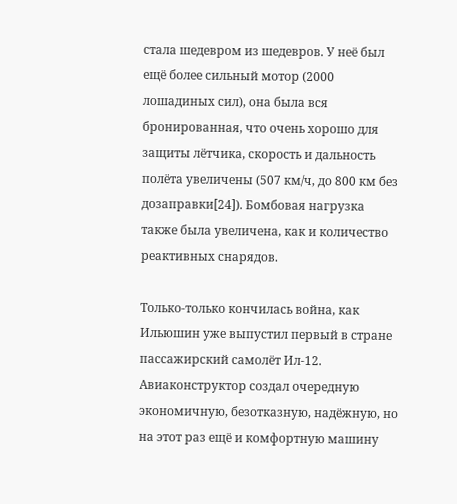стала шедевром из шедевров. У неё был ещё более сильный мотор (2000 лошадиных сил), она была вся бронированная, что очень хорошо для защиты лётчика, скорость и дальность полёта увеличены (507 км/ч, до 800 км без дозаправки[24]). Бомбовая нагрузка также была увеличена, как и количество реактивных снарядов.

Только-только кончилась война, как Ильюшин уже выпустил первый в стране пассажирский самолёт Ил-12. Авиаконструктор создал очередную экономичную, безотказную, надёжную, но на этот раз ещё и комфортную машину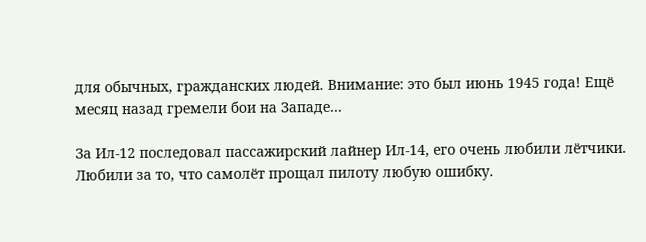для обычных, гражданских людей. Внимание: это был июнь 1945 года! Ещё месяц назад гремели бои на Западе…

За Ил-12 последовал пассажирский лайнер Ил-14, его очень любили лётчики. Любили за то, что самолёт прощал пилоту любую ошибку.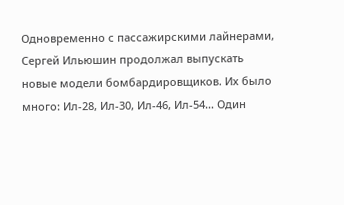Одновременно с пассажирскими лайнерами, Сергей Ильюшин продолжал выпускать новые модели бомбардировщиков. Их было много: Ил-28, Ил-30, Ил-46, Ил-54… Один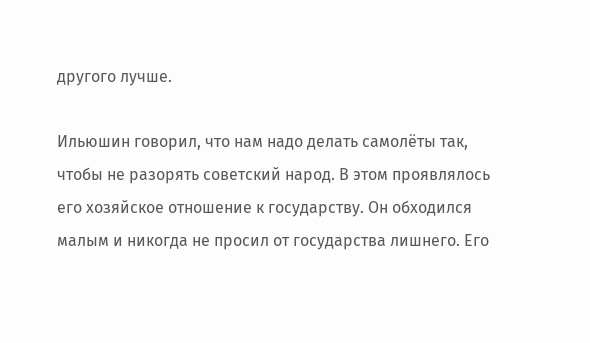другого лучше.

Ильюшин говорил, что нам надо делать самолёты так, чтобы не разорять советский народ. В этом проявлялось его хозяйское отношение к государству. Он обходился малым и никогда не просил от государства лишнего. Его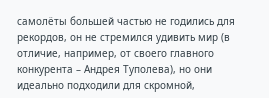самолёты большей частью не годились для рекордов, он не стремился удивить мир (в отличие, например, от своего главного конкурента – Андрея Туполева), но они идеально подходили для скромной,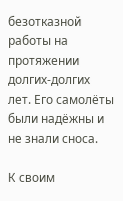безотказной работы на протяжении долгих-долгих лет. Его самолёты были надёжны и не знали сноса.

К своим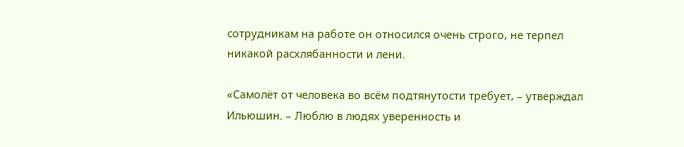сотрудникам на работе он относился очень строго, не терпел никакой расхлябанности и лени.

«Самолёт от человека во всём подтянутости требует, – утверждал Ильюшин. – Люблю в людях уверенность и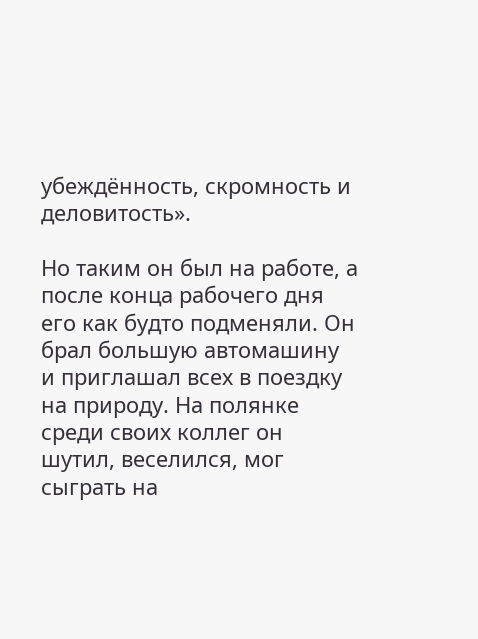убеждённость, скромность и деловитость».

Но таким он был на работе, а после конца рабочего дня его как будто подменяли. Он брал большую автомашину и приглашал всех в поездку на природу. На полянке среди своих коллег он шутил, веселился, мог сыграть на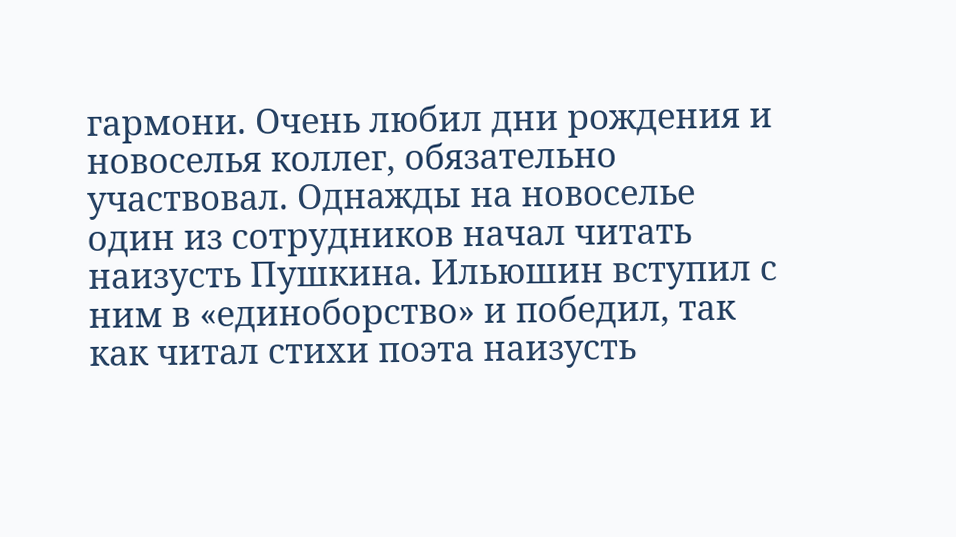гармони. Очень любил дни рождения и новоселья коллег, обязательно участвовал. Однажды на новоселье один из сотрудников начал читать наизусть Пушкина. Ильюшин вступил с ним в «единоборство» и победил, так как читал стихи поэта наизусть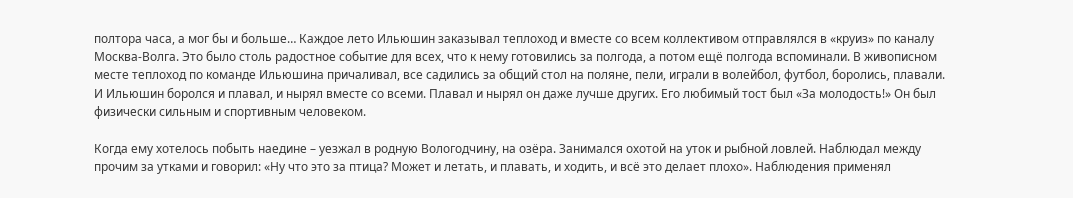полтора часа, а мог бы и больше… Каждое лето Ильюшин заказывал теплоход и вместе со всем коллективом отправлялся в «круиз» по каналу Москва-Волга. Это было столь радостное событие для всех, что к нему готовились за полгода, а потом ещё полгода вспоминали. В живописном месте теплоход по команде Ильюшина причаливал, все садились за общий стол на поляне, пели, играли в волейбол, футбол, боролись, плавали. И Ильюшин боролся и плавал, и нырял вместе со всеми. Плавал и нырял он даже лучше других. Его любимый тост был «За молодость!» Он был физически сильным и спортивным человеком.

Когда ему хотелось побыть наедине – уезжал в родную Вологодчину, на озёра. Занимался охотой на уток и рыбной ловлей. Наблюдал между прочим за утками и говорил: «Ну что это за птица? Может и летать, и плавать, и ходить, и всё это делает плохо». Наблюдения применял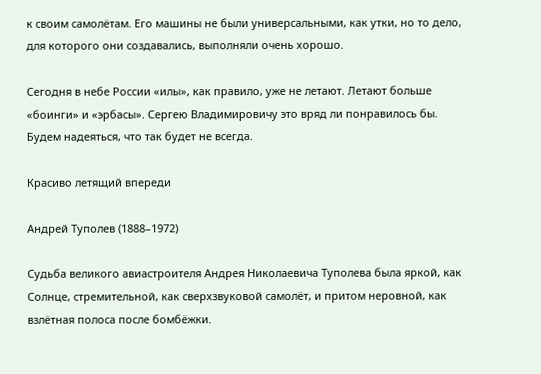к своим самолётам. Его машины не были универсальными, как утки, но то дело, для которого они создавались, выполняли очень хорошо.

Сегодня в небе России «илы», как правило, уже не летают. Летают больше «боинги» и «эрбасы». Сергею Владимировичу это вряд ли понравилось бы. Будем надеяться, что так будет не всегда.

Красиво летящий впереди

Андрей Туполев (1888–1972)

Судьба великого авиастроителя Андрея Николаевича Туполева была яркой, как Солнце, стремительной, как сверхзвуковой самолёт, и притом неровной, как взлётная полоса после бомбёжки.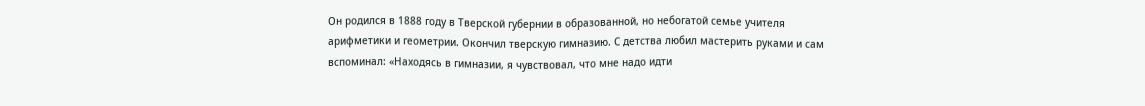Он родился в 1888 году в Тверской губернии в образованной, но небогатой семье учителя арифметики и геометрии. Окончил тверскую гимназию. С детства любил мастерить руками и сам вспоминал: «Находясь в гимназии, я чувствовал, что мне надо идти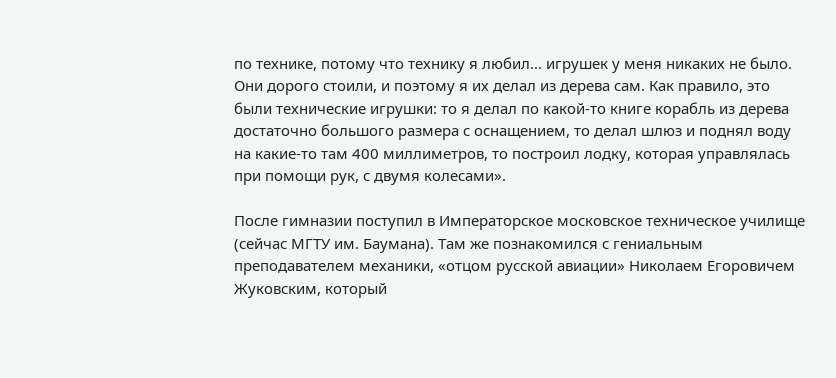по технике, потому что технику я любил… игрушек у меня никаких не было. Они дорого стоили, и поэтому я их делал из дерева сам. Как правило, это были технические игрушки: то я делал по какой-то книге корабль из дерева достаточно большого размера с оснащением, то делал шлюз и поднял воду на какие-то там 400 миллиметров, то построил лодку, которая управлялась при помощи рук, с двумя колесами».

После гимназии поступил в Императорское московское техническое училище (сейчас МГТУ им. Баумана). Там же познакомился с гениальным преподавателем механики, «отцом русской авиации» Николаем Егоровичем Жуковским, который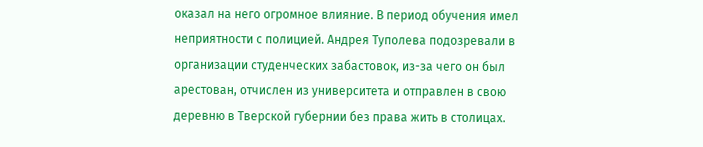оказал на него огромное влияние. В период обучения имел неприятности с полицией. Андрея Туполева подозревали в организации студенческих забастовок, из-за чего он был арестован, отчислен из университета и отправлен в свою деревню в Тверской губернии без права жить в столицах.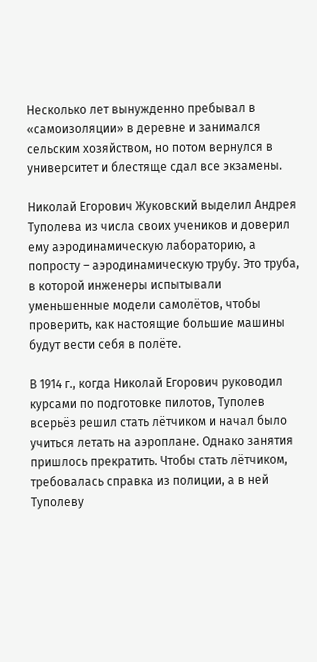Несколько лет вынужденно пребывал в «самоизоляции» в деревне и занимался сельским хозяйством, но потом вернулся в университет и блестяще сдал все экзамены.

Николай Егорович Жуковский выделил Андрея Туполева из числа своих учеников и доверил ему аэродинамическую лабораторию, а попросту – аэродинамическую трубу. Это труба, в которой инженеры испытывали уменьшенные модели самолётов, чтобы проверить, как настоящие большие машины будут вести себя в полёте.

В 1914 г., когда Николай Егорович руководил курсами по подготовке пилотов, Туполев всерьёз решил стать лётчиком и начал было учиться летать на аэроплане. Однако занятия пришлось прекратить. Чтобы стать лётчиком, требовалась справка из полиции, а в ней Туполеву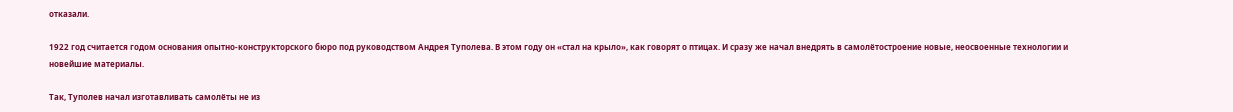отказали.

1922 год считается годом основания опытно-конструкторского бюро под руководством Андрея Туполева. В этом году он «стал на крыло», как говорят о птицах. И сразу же начал внедрять в самолётостроение новые, неосвоенные технологии и новейшие материалы.

Так, Туполев начал изготавливать самолёты не из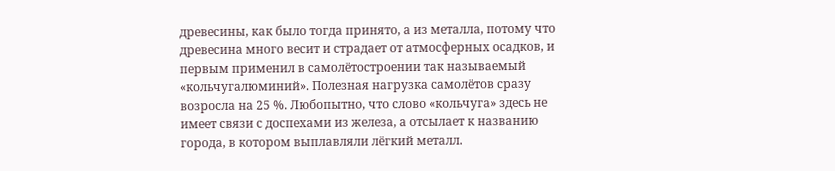древесины, как было тогда принято, а из металла, потому что древесина много весит и страдает от атмосферных осадков, и первым применил в самолётостроении так называемый «кольчугалюминий». Полезная нагрузка самолётов сразу возросла на 25 %. Любопытно, что слово «кольчуга» здесь не имеет связи с доспехами из железа, а отсылает к названию города, в котором выплавляли лёгкий металл.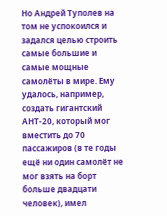Но Андрей Туполев на том не успокоился и задался целью строить самые большие и самые мощные самолёты в мире. Ему удалось, например, создать гигантский АНТ-20, который мог вместить до 70 пассажиров (в те годы ещё ни один самолёт не мог взять на борт больше двадцати человек), имел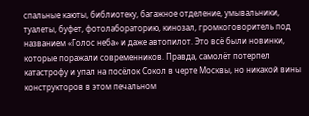спальные каюты, библиотеку, багажное отделение, умывальники, туалеты, буфет, фотолабораторию, кинозал, громкоговоритель под названием «Голос неба» и даже автопилот. Это всё были новинки, которые поражали современников. Правда, самолёт потерпел катастрофу и упал на посёлок Сокол в черте Москвы, но никакой вины конструкторов в этом печальном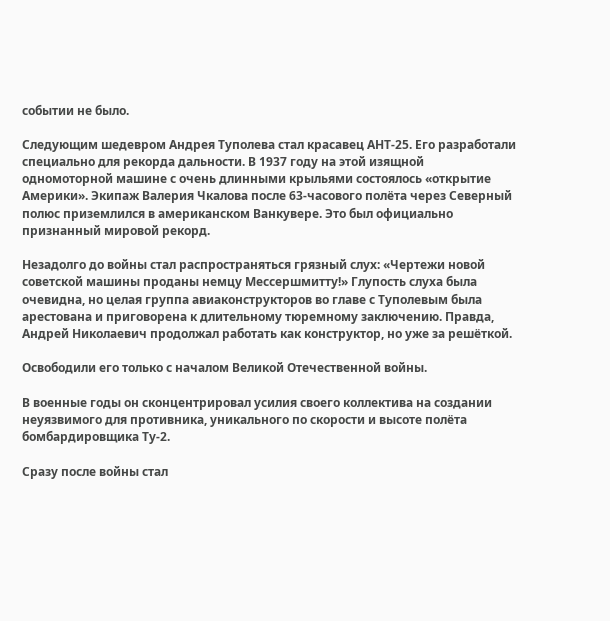событии не было.

Следующим шедевром Андрея Туполева стал красавец АНТ-25. Его разработали специально для рекорда дальности. В 1937 году на этой изящной одномоторной машине с очень длинными крыльями состоялось «открытие Америки». Экипаж Валерия Чкалова после 63-часового полёта через Северный полюс приземлился в американском Ванкувере. Это был официально признанный мировой рекорд.

Незадолго до войны стал распространяться грязный слух: «Чертежи новой советской машины проданы немцу Мессершмитту!» Глупость слуха была очевидна, но целая группа авиаконструкторов во главе с Туполевым была арестована и приговорена к длительному тюремному заключению. Правда, Андрей Николаевич продолжал работать как конструктор, но уже за решёткой.

Освободили его только с началом Великой Отечественной войны.

В военные годы он сконцентрировал усилия своего коллектива на создании неуязвимого для противника, уникального по скорости и высоте полёта бомбардировщика Ту-2.

Сразу после войны стал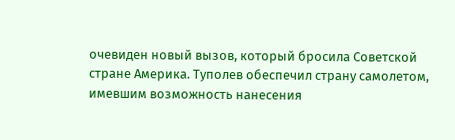очевиден новый вызов, который бросила Советской стране Америка. Туполев обеспечил страну самолетом, имевшим возможность нанесения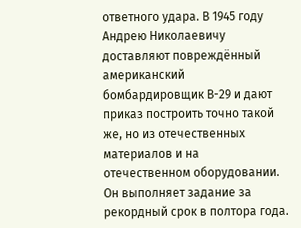ответного удара. В 1945 году Андрею Николаевичу доставляют повреждённый американский бомбардировщик В-29 и дают приказ построить точно такой же, но из отечественных материалов и на отечественном оборудовании. Он выполняет задание за рекордный срок в полтора года.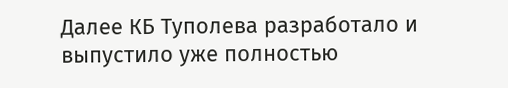Далее КБ Туполева разработало и выпустило уже полностью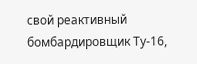свой реактивный бомбардировщик Ту-16,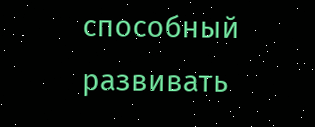способный развивать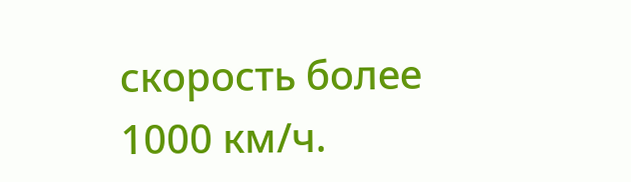скорость более 1000 км/ч.